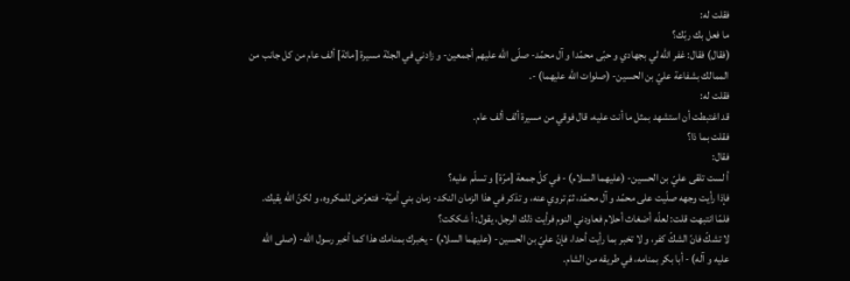فقلت له:
ما فعل بك ربّك؟
(فقال) فقال: غفر اللّه لي بجهادي و حبّى محمّدا و آل محمّد- صلّى اللّه عليهم أجمعين- و زادني في الجنّة مسيرة [مائة] ألف عام من كل جانب من الممالك بشفاعة عليّ بن الحسين- (صلوات الله عليهما) -.
فقلت له:
قد اغتبطت أن استشهد بمثل ما أنت عليه، قال فوقي من مسيرة ألف ألف عام.
فقلت بما ذا؟
فقال:
أ لست تلقى عليّ بن الحسين- (عليهما السلام) - في كلّ جمعة [مرّة] و تسلّم عليه؟
فإذا رأيت وجهه صلّيت على محمّد و آل محمّد، ثمّ تروي عنه، و تذكر في هذا الزمان النكد- زمان بني أميّة- فتعرّض للمكروه، و لكنّ اللّه يقيك.
فلمّا انتبهت قلت: لعلّه أضغاث أحلام فعاودني النوم فرأيت ذلك الرجل، يقول: أ شككت؟
لا تشكّ فانّ الشكّ كفر، و لا تخبر بما رأيت أحدا، فإنّ عليّ بن الحسين- (عليهما السلام) - يخبرك بمنامك هذا كما أخبر رسول اللّه- (صلى اللّه عليه و آله) - أبا بكر بمنامه، في طريقه من الشام.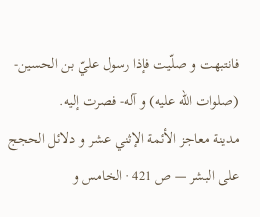فانتبهت و صلّيت فإذا رسول عليّ بن الحسين- (صلوات الله عليه) و آله- فصرت إليه.
مدينة معاجز الأئمة الإثني عشر و دلائل الحجج على البشر — ص 421 · الخامس و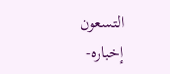التسعون إخباره-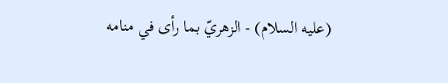(عليه السلام) - الزهريّ بما رأى في منامه